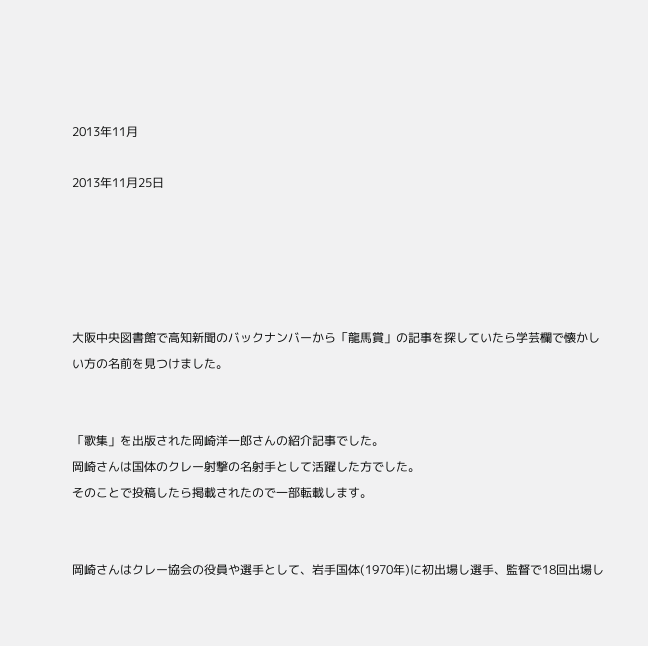2013年11月

2013年11月25日





大阪中央図書館で高知新聞のバックナンバーから「龍馬賞」の記事を探していたら学芸欄で懐かしい方の名前を見つけました。


「歌集」を出版された岡崎洋一郎さんの紹介記事でした。
岡崎さんは国体のクレー射撃の名射手として活躍した方でした。
そのことで投稿したら掲載されたので一部転載します。


岡崎さんはクレー協会の役員や選手として、岩手国体(1970年)に初出場し選手、監督で18回出場し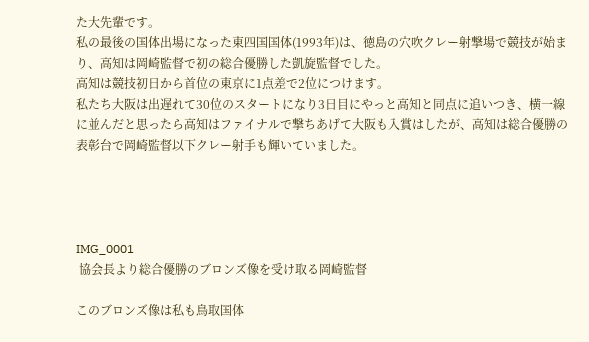た大先輩です。
私の最後の国体出場になった東四国国体(1993年)は、徳島の穴吹クレー射撃場で競技が始まり、高知は岡崎監督で初の総合優勝した凱旋監督でした。
高知は競技初日から首位の東京に1点差で2位につけます。
私たち大阪は出遅れて30位のスタートになり3日目にやっと高知と同点に追いつき、横一線に並んだと思ったら高知はファイナルで撃ちあげて大阪も入賞はしたが、高知は総合優勝の表彰台で岡崎監督以下クレー射手も輝いていました。




IMG_0001
 協会長より総合優勝のブロンズ像を受け取る岡崎監督

このブロンズ像は私も鳥取国体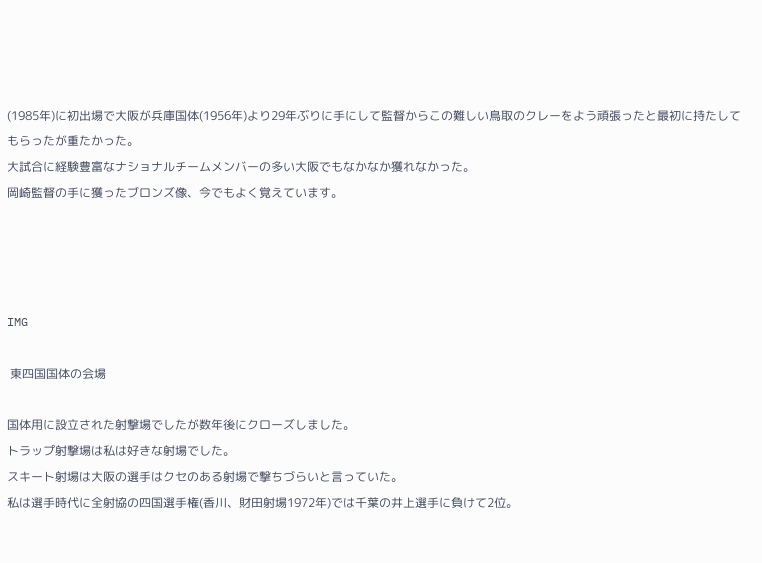(1985年)に初出場で大阪が兵庫国体(1956年)より29年ぶりに手にして監督からこの難しい鳥取のクレーをよう頑張ったと最初に持たしてもらったが重たかった。
大試合に経験豊富なナショナルチームメンバーの多い大阪でもなかなか獲れなかった。
岡崎監督の手に獲ったブロンズ像、今でもよく覚えています。




IMG

 東四国国体の会場

国体用に設立された射撃場でしたが数年後にクローズしました。
トラップ射撃場は私は好きな射場でした。
スキート射場は大阪の選手はクセのある射場で撃ちづらいと言っていた。
私は選手時代に全射協の四国選手権(香川、財田射場1972年)では千葉の井上選手に負けて2位。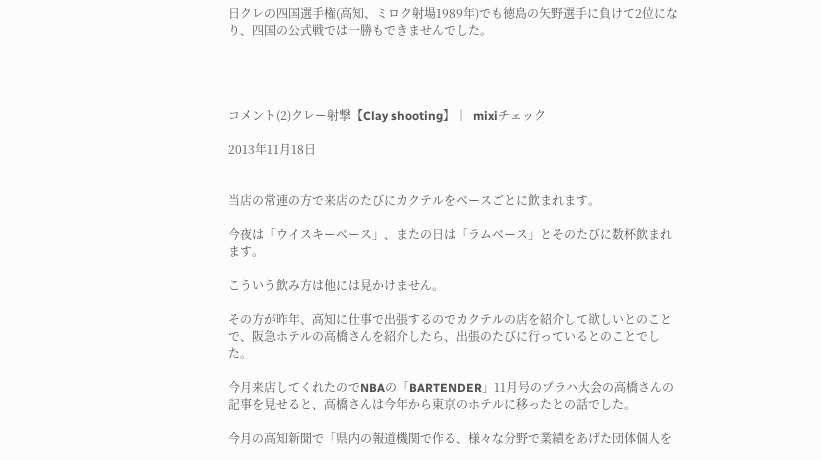日クレの四国選手権(高知、ミロク射場1989年)でも徳島の矢野選手に負けて2位になり、四国の公式戦では一勝もできませんでした。




コメント(2)クレー射撃【Clay shooting】│  mixiチェック

2013年11月18日


当店の常連の方で来店のたびにカクテルをベースごとに飲まれます。

今夜は「ウイスキーベース」、またの日は「ラムベース」とそのたびに数杯飲まれます。

こういう飲み方は他には見かけません。

その方が昨年、高知に仕事で出張するのでカクテルの店を紹介して欲しいとのことで、阪急ホテルの高橋さんを紹介したら、出張のたびに行っているとのことでした。

今月来店してくれたのでNBAの「BARTENDER」11月号のプラハ大会の高橋さんの記事を見せると、高橋さんは今年から東京のホテルに移ったとの話でした。

今月の高知新聞で「県内の報道機関で作る、様々な分野で業績をあげた団体個人を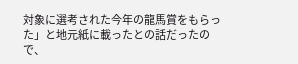対象に選考された今年の龍馬賞をもらった」と地元紙に載ったとの話だったので、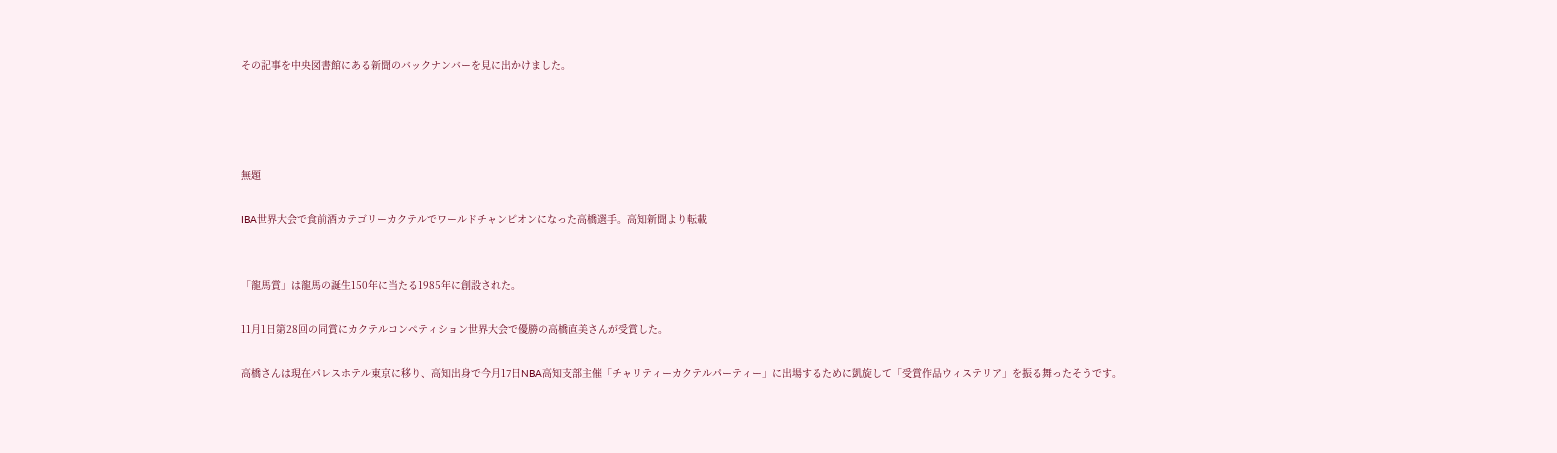その記事を中央図書館にある新聞のバックナンバーを見に出かけました。




無題

IBA世界大会で食前酒カテゴリーカクテルでワールドチャンピオンになった高橋選手。高知新聞より転載


「龍馬賞」は龍馬の誕生150年に当たる1985年に創設された。

11月1日第28回の同賞にカクテルコンペティション世界大会で優勝の高橋直美さんが受賞した。

高橋さんは現在パレスホテル東京に移り、高知出身で今月17日NBA高知支部主催「チャリティーカクテルパーティー」に出場するために凱旋して「受賞作品ウィステリア」を振る舞ったそうです。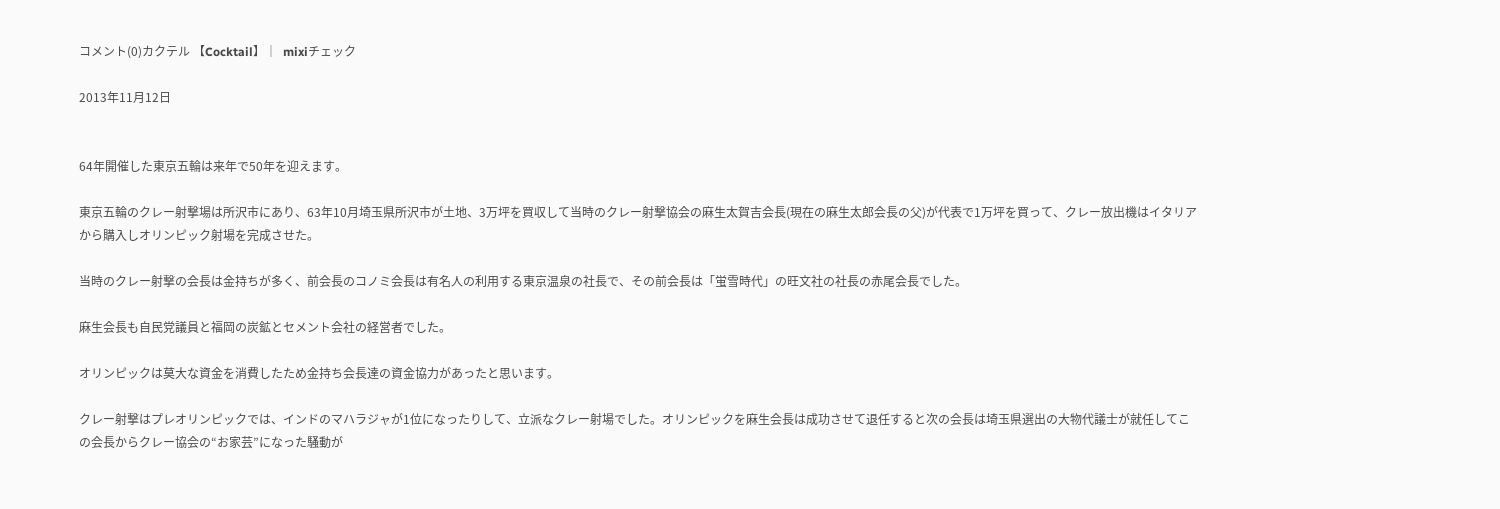コメント(0)カクテル 【Cocktail】│  mixiチェック

2013年11月12日


64年開催した東京五輪は来年で50年を迎えます。

東京五輪のクレー射撃場は所沢市にあり、63年10月埼玉県所沢市が土地、3万坪を買収して当時のクレー射撃協会の麻生太賀吉会長(現在の麻生太郎会長の父)が代表で1万坪を買って、クレー放出機はイタリアから購入しオリンピック射場を完成させた。

当時のクレー射撃の会長は金持ちが多く、前会長のコノミ会長は有名人の利用する東京温泉の社長で、その前会長は「蛍雪時代」の旺文社の社長の赤尾会長でした。

麻生会長も自民党議員と福岡の炭鉱とセメント会社の経営者でした。

オリンピックは莫大な資金を消費したため金持ち会長達の資金協力があったと思います。

クレー射撃はプレオリンピックでは、インドのマハラジャが1位になったりして、立派なクレー射場でした。オリンピックを麻生会長は成功させて退任すると次の会長は埼玉県選出の大物代議士が就任してこの会長からクレー協会の“お家芸”になった騒動が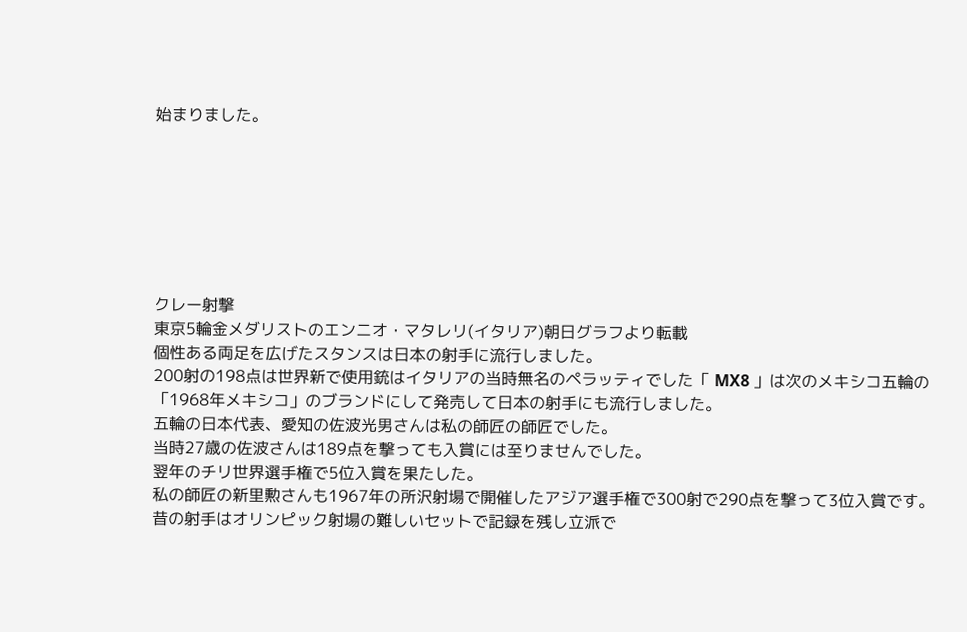始まりました。







クレー射撃
東京5輪金メダリストのエンニオ・マタレリ(イタリア)朝日グラフより転載
個性ある両足を広げたスタンスは日本の射手に流行しました。
200射の198点は世界新で使用銃はイタリアの当時無名のペラッティでした「 MX8 」は次のメキシコ五輪の「1968年メキシコ」のブランドにして発売して日本の射手にも流行しました。
五輪の日本代表、愛知の佐波光男さんは私の師匠の師匠でした。
当時27歳の佐波さんは189点を撃っても入賞には至りませんでした。
翌年のチリ世界選手権で5位入賞を果たした。
私の師匠の新里勲さんも1967年の所沢射場で開催したアジア選手権で300射で290点を撃って3位入賞です。昔の射手はオリンピック射場の難しいセットで記録を残し立派で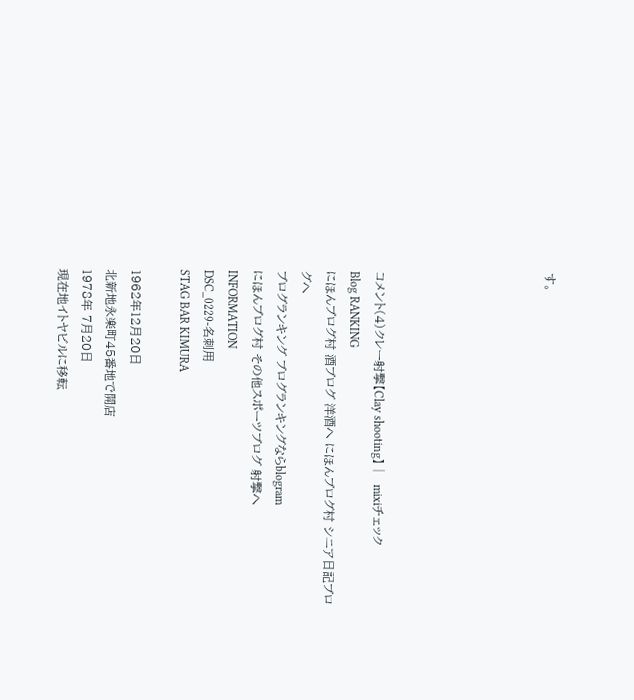す。






コメント(4)クレー射撃【Clay shooting】│  mixiチェック
Blog RANKING
にほんブログ村 酒ブログ 洋酒へ にほんブログ村 シニア日記ブログへ
ブログランキング ブログランキングならblogram
にほんブログ村 その他スポーツブログ 射撃へ
INFORMATION
DSC_0229-名刺用
STAG BAR KIMURA

1962年12月20日
北新地永楽町45番地で開店
1978年 7月20日
現在地イトヤビルに移転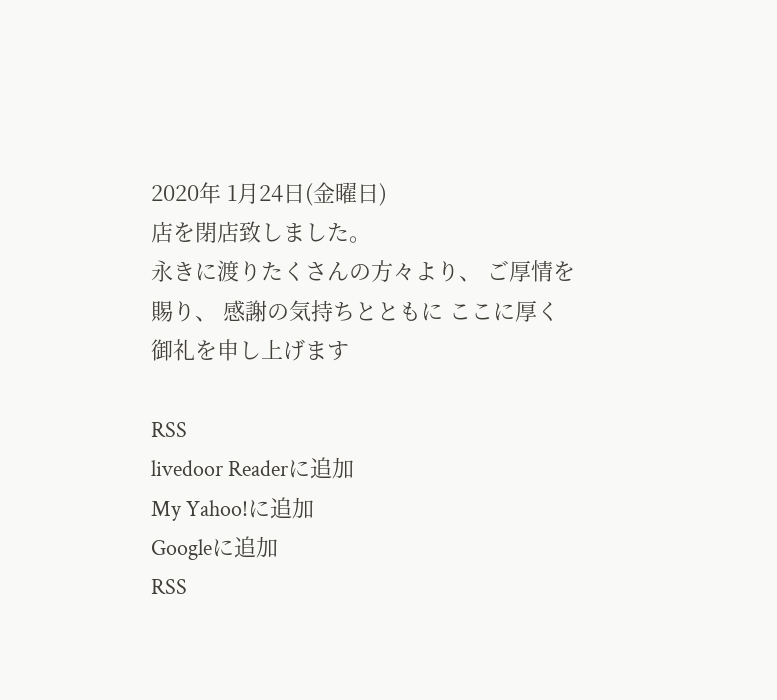2020年 1月24日(金曜日)
店を閉店致しました。
永きに渡りたくさんの方々より、 ご厚情を賜り、 感謝の気持ちとともに ここに厚く御礼を申し上げます

RSS
livedoor Readerに追加
My Yahoo!に追加
Googleに追加
RSS